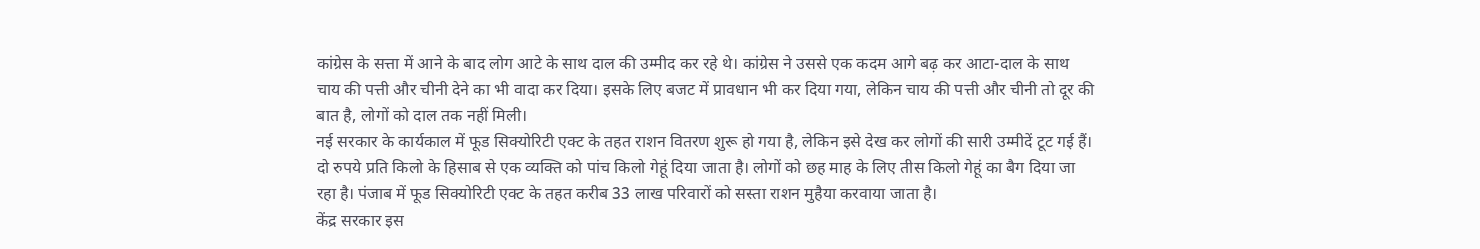कांग्रेस के सत्ता में आने के बाद लोग आटे के साथ दाल की उम्मीद कर रहे थे। कांग्रेस ने उससे एक कदम आगे बढ़ कर आटा-दाल के साथ चाय की पत्ती और चीनी देने का भी वादा कर दिया। इसके लिए बजट में प्रावधान भी कर दिया गया, लेकिन चाय की पत्ती और चीनी तो दूर की बात है, लोगों को दाल तक नहीं मिली।
नई सरकार के कार्यकाल में फूड सिक्योरिटी एक्ट के तहत राशन वितरण शुरू हो गया है, लेकिन इसे देख कर लोगों की सारी उम्मीदें टूट गई हैं। दो रुपये प्रति किलो के हिसाब से एक व्यक्ति को पांच किलो गेहूं दिया जाता है। लोगों को छह माह के लिए तीस किलो गेहूं का बैग दिया जा रहा है। पंजाब में फूड सिक्योरिटी एक्ट के तहत करीब 33 लाख परिवारों को सस्ता राशन मुहैया करवाया जाता है।
केंद्र सरकार इस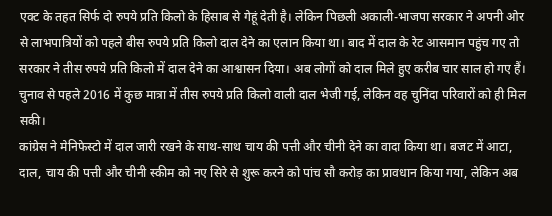एक्ट के तहत सिर्फ दो रुपये प्रति किलो के हिसाब से गेहूं देती है। लेकिन पिछली अकाली-भाजपा सरकार ने अपनी ओर से लाभपात्रियों को पहले बीस रुपये प्रति किलो दाल देने का एलान किया था। बाद में दाल के रेट आसमान पहुंच गए तो सरकार ने तीस रुपये प्रति किलो में दाल देने का आश्वासन दिया। अब लोगों को दाल मिले हुए करीब चार साल हो गए हैं। चुनाव से पहले 2016 में कुछ मात्रा में तीस रुपये प्रति किलो वाली दाल भेजी गई, लेकिन वह चुनिंदा परिवारों को ही मिल सकी।
कांग्रेस ने मेनिफेस्टो में दाल जारी रखने के साथ-साथ चाय की पत्ती और चीनी देने का वादा किया था। बजट में आटा, दाल, चाय की पत्ती और चीनी स्कीम को नए सिरे से शुरू करने को पांच सौ करोड़ का प्रावधान किया गया, लेकिन अब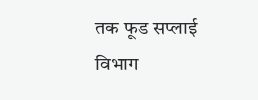तक फूड सप्लाई विभाग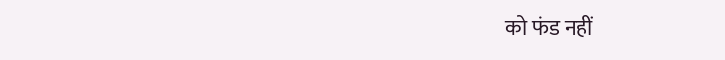को फंड नहीं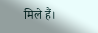मिले हैं।